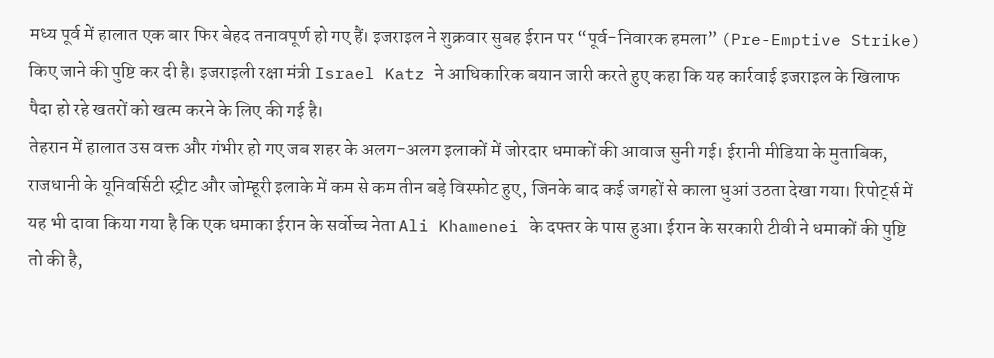मध्य पूर्व में हालात एक बार फिर बेहद तनावपूर्ण हो गए हैं। इजराइल ने शुक्रवार सुबह ईरान पर “पूर्व-निवारक हमला” (Pre-Emptive Strike) किए जाने की पुष्टि कर दी है। इजराइली रक्षा मंत्री Israel Katz ने आधिकारिक बयान जारी करते हुए कहा कि यह कार्रवाई इजराइल के खिलाफ पैदा हो रहे खतरों को खत्म करने के लिए की गई है।
तेहरान में हालात उस वक्त और गंभीर हो गए जब शहर के अलग-अलग इलाकों में जोरदार धमाकों की आवाज सुनी गई। ईरानी मीडिया के मुताबिक, राजधानी के यूनिवर्सिटी स्ट्रीट और जोम्हूरी इलाके में कम से कम तीन बड़े विस्फोट हुए, जिनके बाद कई जगहों से काला धुआं उठता देखा गया। रिपोर्ट्स में यह भी दावा किया गया है कि एक धमाका ईरान के सर्वोच्च नेता Ali Khamenei के दफ्तर के पास हुआ। ईरान के सरकारी टीवी ने धमाकों की पुष्टि तो की है,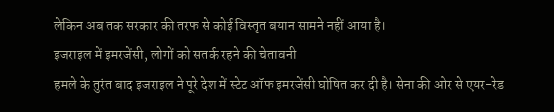लेकिन अब तक सरकार की तरफ से कोई विस्तृत बयान सामने नहीं आया है।
इजराइल में इमरजेंसी, लोगों को सतर्क रहने की चेतावनी
हमले के तुरंत बाद इजराइल ने पूरे देश में स्टेट ऑफ इमरजेंसी घोषित कर दी है। सेना की ओर से एयर-रेड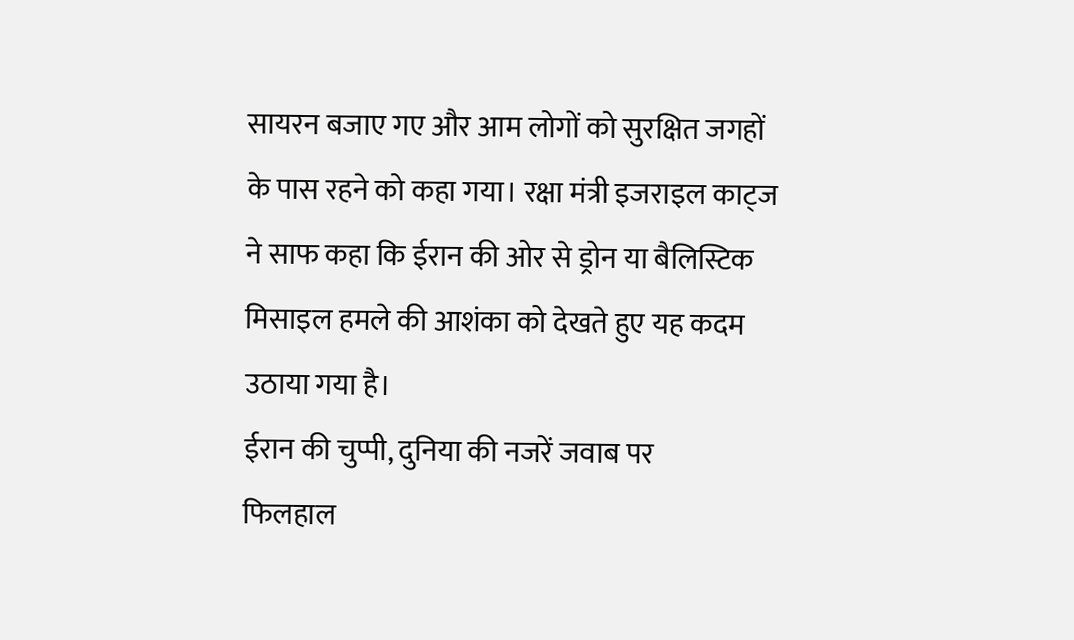सायरन बजाए गए और आम लोगों को सुरक्षित जगहों के पास रहने को कहा गया। रक्षा मंत्री इजराइल काट्ज ने साफ कहा कि ईरान की ओर से ड्रोन या बैलिस्टिक मिसाइल हमले की आशंका को देखते हुए यह कदम उठाया गया है।
ईरान की चुप्पी, दुनिया की नजरें जवाब पर
फिलहाल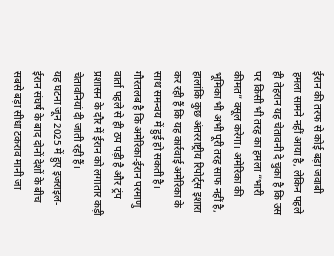ईरान की तरफ से कोई बड़ा जवाबी हमला सामने नहीं आया है, लेकिन पहले ही तेहरान यह चेतावनी दे चुका है कि उस पर किसी भी तरह का हमला “भारी कीमत” वसूल करेगा। अमेरिका की भूमिका भी अभी पूरी तरह साफ नहीं है, हालांकि कुछ अंतरराष्ट्रीय रिपोर्ट्स इशारा कर रही हैं कि यह कार्रवाई अमेरिका के साथ समन्वय में हुई हो सकती है। गौरतलब है कि अमेरिका-ईरान परमाणु वार्ता पहले से ही ठप पड़ी है और ट्रंप प्रशासन के दौर में ईरान को लगातार कड़ी चेतावनियां दी जाती रही हैं।
यह घटना जून 2025 में हुए इजराइल-ईरान संघर्ष के बाद दोनों देशों के बीच सबसे बड़ा सीधा टकराव मानी जा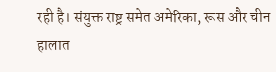रही है। संयुक्त राष्ट्र समेत अमेरिका, रूस और चीन हालात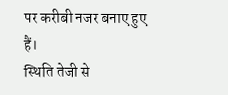पर करीबी नजर बनाए हुए हैं।
स्थिति तेजी से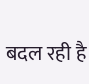बदल रही है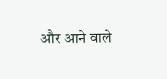और आने वाले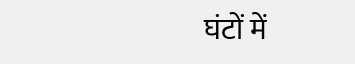घंटों में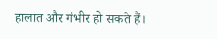हालात और गंभीर हो सकते हैं।